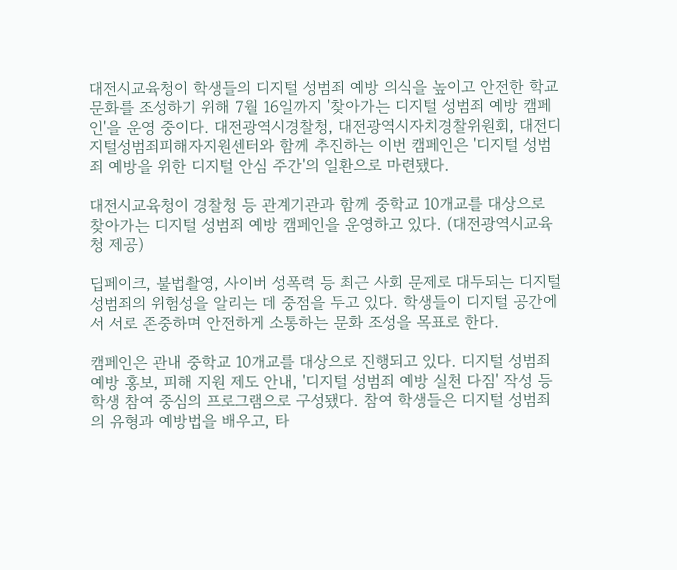대전시교육청이 학생들의 디지털 성범죄 예방 의식을 높이고 안전한 학교문화를 조성하기 위해 7월 16일까지 '찾아가는 디지털 성범죄 예방 캠페인'을 운영 중이다. 대전광역시경찰청, 대전광역시자치경찰위원회, 대전디지털성범죄피해자지원센터와 함께 추진하는 이번 캠페인은 '디지털 성범죄 예방을 위한 디지털 안심 주간'의 일환으로 마련됐다.

대전시교육청이 경찰청 등 관계기관과 함께 중학교 10개교를 대상으로 찾아가는 디지털 성범죄 예방 캠페인을 운영하고 있다. (대전광역시교육청 제공)

딥페이크, 불법촬영, 사이버 성폭력 등 최근 사회 문제로 대두되는 디지털 성범죄의 위험성을 알리는 데 중점을 두고 있다. 학생들이 디지털 공간에서 서로 존중하며 안전하게 소통하는 문화 조성을 목표로 한다.

캠페인은 관내 중학교 10개교를 대상으로 진행되고 있다. 디지털 성범죄 예방 홍보, 피해 지원 제도 안내, '디지털 성범죄 예방 실천 다짐' 작성 등 학생 참여 중심의 프로그램으로 구성됐다. 참여 학생들은 디지털 성범죄의 유형과 예방법을 배우고, 타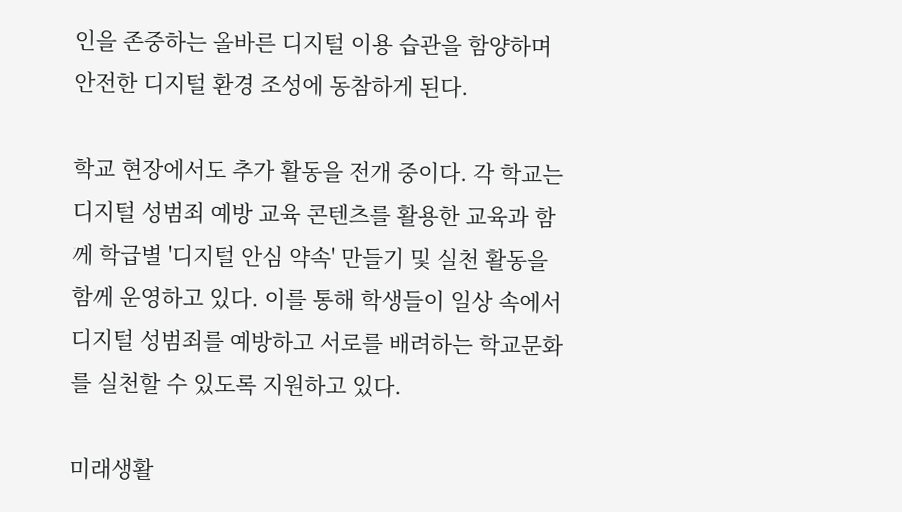인을 존중하는 올바른 디지털 이용 습관을 함양하며 안전한 디지털 환경 조성에 동참하게 된다.

학교 현장에서도 추가 활동을 전개 중이다. 각 학교는 디지털 성범죄 예방 교육 콘텐츠를 활용한 교육과 함께 학급별 '디지털 안심 약속' 만들기 및 실천 활동을 함께 운영하고 있다. 이를 통해 학생들이 일상 속에서 디지털 성범죄를 예방하고 서로를 배려하는 학교문화를 실천할 수 있도록 지원하고 있다.

미래생활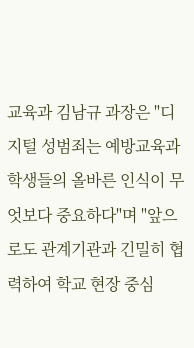교육과 김남규 과장은 "디지털 성범죄는 예방교육과 학생들의 올바른 인식이 무엇보다 중요하다"며 "앞으로도 관계기관과 긴밀히 협력하여 학교 현장 중심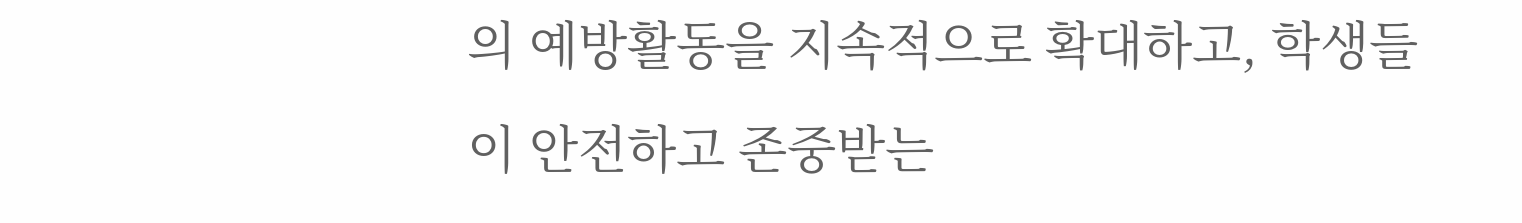의 예방활동을 지속적으로 확대하고, 학생들이 안전하고 존중받는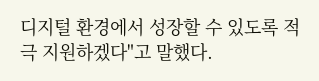디지털 환경에서 성장할 수 있도록 적극 지원하겠다"고 말했다.